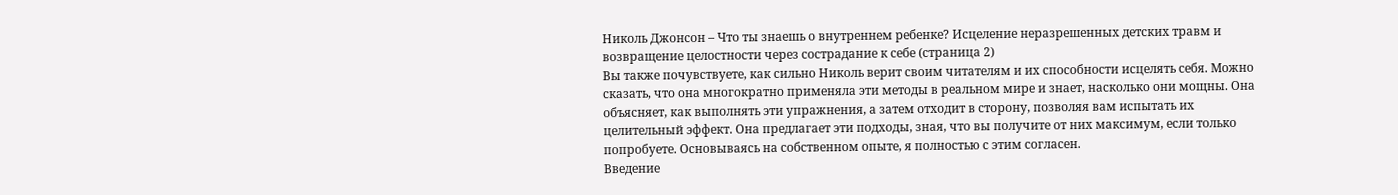Николь Джонсон – Что ты знаешь о внутреннем ребенке? Исцеление неразрешенных детских травм и возвращение целостности через сострадание к себе (страница 2)
Вы также почувствуете, как сильно Николь верит своим читателям и их способности исцелять себя. Можно сказать, что она многократно применяла эти методы в реальном мире и знает, насколько они мощны. Она объясняет, как выполнять эти упражнения, а затем отходит в сторону, позволяя вам испытать их целительный эффект. Она предлагает эти подходы, зная, что вы получите от них максимум, если только попробуете. Основываясь на собственном опыте, я полностью с этим согласен.
Введение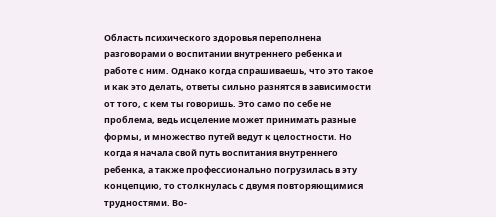Область психического здоровья переполнена разговорами о воспитании внутреннего ребенка и работе с ним. Однако когда спрашиваешь, что это такое и как это делать, ответы сильно разнятся в зависимости от того, с кем ты говоришь. Это само по себе не проблема, ведь исцеление может принимать разные формы, и множество путей ведут к целостности. Но когда я начала свой путь воспитания внутреннего ребенка, а также профессионально погрузилась в эту концепцию, то столкнулась с двумя повторяющимися трудностями. Во-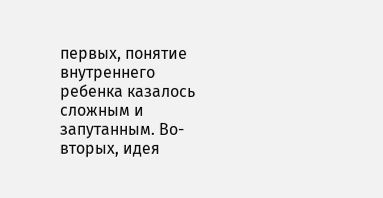первых, понятие внутреннего ребенка казалось сложным и запутанным. Во-вторых, идея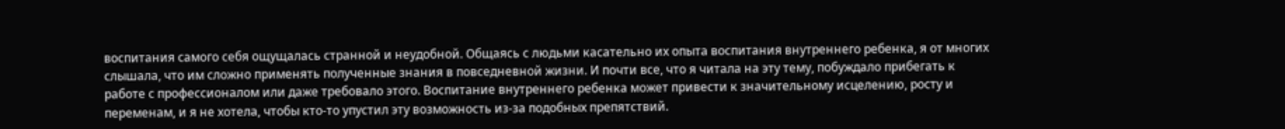воспитания самого себя ощущалась странной и неудобной. Общаясь с людьми касательно их опыта воспитания внутреннего ребенка, я от многих слышала, что им сложно применять полученные знания в повседневной жизни. И почти все, что я читала на эту тему, побуждало прибегать к работе с профессионалом или даже требовало этого. Воспитание внутреннего ребенка может привести к значительному исцелению, росту и переменам, и я не хотела, чтобы кто-то упустил эту возможность из-за подобных препятствий.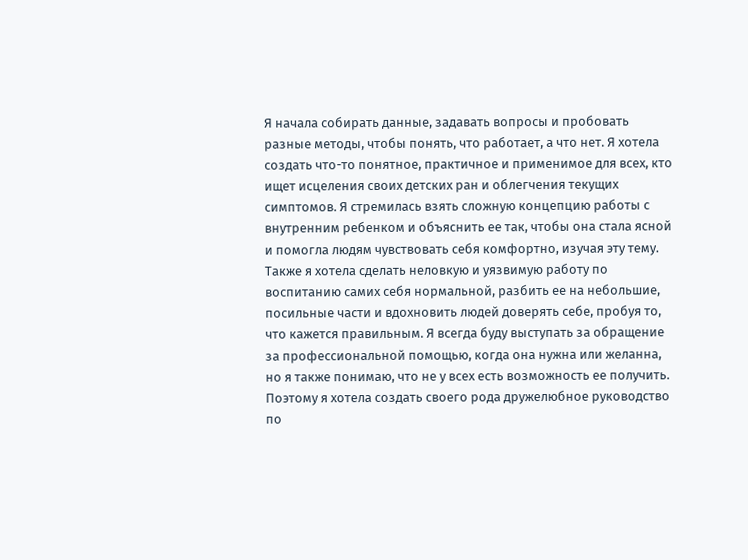Я начала собирать данные, задавать вопросы и пробовать разные методы, чтобы понять, что работает, а что нет. Я хотела создать что-то понятное, практичное и применимое для всех, кто ищет исцеления своих детских ран и облегчения текущих симптомов. Я стремилась взять сложную концепцию работы с внутренним ребенком и объяснить ее так, чтобы она стала ясной и помогла людям чувствовать себя комфортно, изучая эту тему. Также я хотела сделать неловкую и уязвимую работу по воспитанию самих себя нормальной, разбить ее на небольшие, посильные части и вдохновить людей доверять себе, пробуя то, что кажется правильным. Я всегда буду выступать за обращение за профессиональной помощью, когда она нужна или желанна, но я также понимаю, что не у всех есть возможность ее получить. Поэтому я хотела создать своего рода дружелюбное руководство по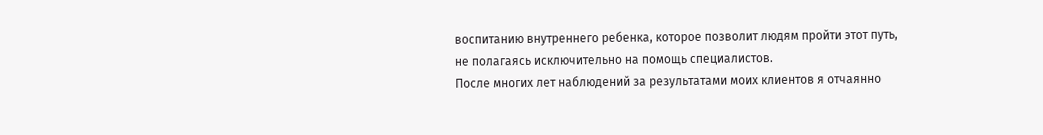воспитанию внутреннего ребенка, которое позволит людям пройти этот путь, не полагаясь исключительно на помощь специалистов.
После многих лет наблюдений за результатами моих клиентов я отчаянно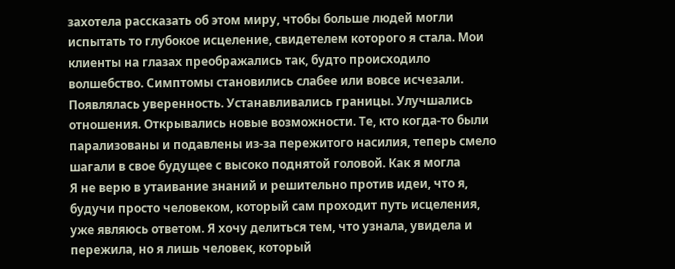захотела рассказать об этом миру, чтобы больше людей могли испытать то глубокое исцеление, свидетелем которого я стала. Мои клиенты на глазах преображались так, будто происходило волшебство. Симптомы становились слабее или вовсе исчезали. Появлялась уверенность. Устанавливались границы. Улучшались отношения. Открывались новые возможности. Те, кто когда-то были парализованы и подавлены из-за пережитого насилия, теперь смело шагали в свое будущее с высоко поднятой головой. Как я могла
Я не верю в утаивание знаний и решительно против идеи, что я, будучи просто человеком, который сам проходит путь исцеления, уже являюсь ответом. Я хочу делиться тем, что узнала, увидела и пережила, но я лишь человек, который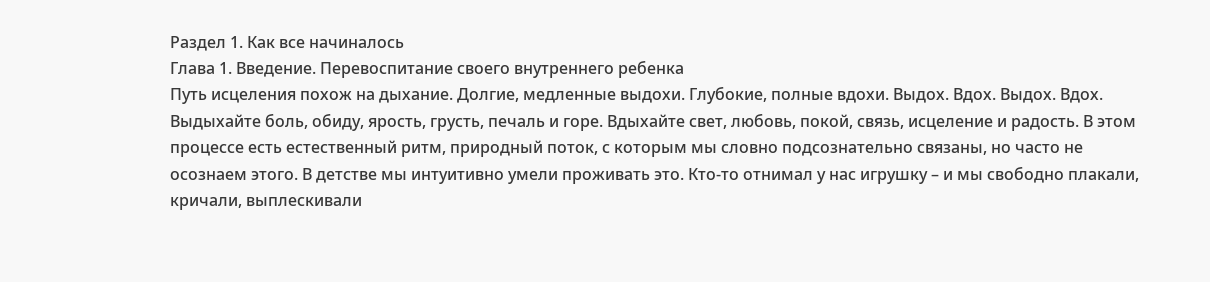Раздел 1. Как все начиналось
Глава 1. Введение. Перевоспитание своего внутреннего ребенка
Путь исцеления похож на дыхание. Долгие, медленные выдохи. Глубокие, полные вдохи. Выдох. Вдох. Выдох. Вдох. Выдыхайте боль, обиду, ярость, грусть, печаль и горе. Вдыхайте свет, любовь, покой, связь, исцеление и радость. В этом процессе есть естественный ритм, природный поток, с которым мы словно подсознательно связаны, но часто не осознаем этого. В детстве мы интуитивно умели проживать это. Кто-то отнимал у нас игрушку – и мы свободно плакали, кричали, выплескивали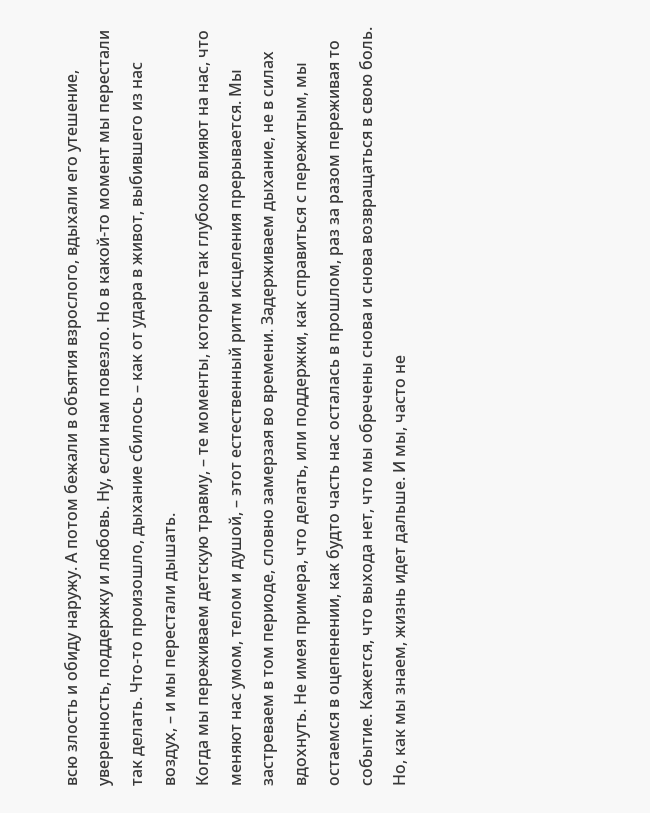всю злость и обиду наружу. А потом бежали в объятия взрослого, вдыхали его утешение, уверенность, поддержку и любовь. Ну, если нам повезло. Но в какой-то момент мы перестали так делать. Что-то произошло, дыхание сбилось – как от удара в живот, выбившего из нас воздух, – и мы перестали дышать.
Когда мы переживаем детскую травму, – те моменты, которые так глубоко влияют на нас, что меняют нас умом, телом и душой, – этот естественный ритм исцеления прерывается. Мы застреваем в том периоде, словно замерзая во времени. Задерживаем дыхание, не в силах вдохнуть. Не имея примера, что делать, или поддержки, как справиться с пережитым, мы остаемся в оцепенении, как будто часть нас осталась в прошлом, раз за разом переживая то событие. Кажется, что выхода нет, что мы обречены снова и снова возвращаться в свою боль. Но, как мы знаем, жизнь идет дальше. И мы, часто не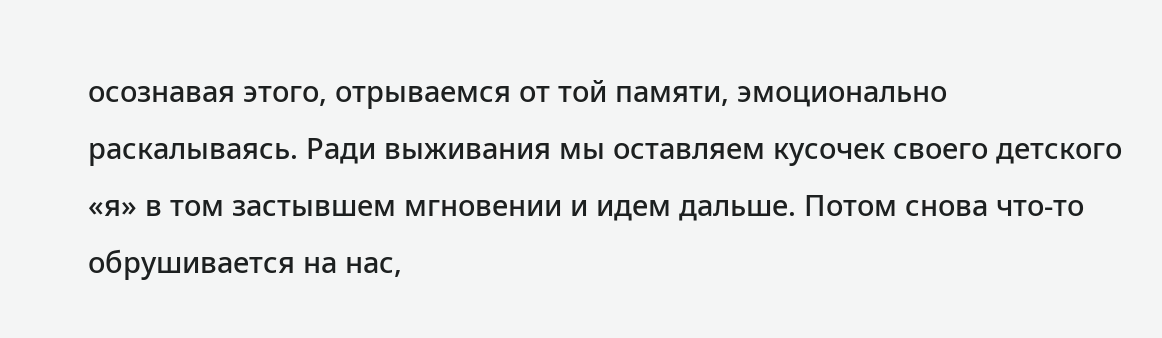осознавая этого, отрываемся от той памяти, эмоционально раскалываясь. Ради выживания мы оставляем кусочек своего детского «я» в том застывшем мгновении и идем дальше. Потом снова что-то обрушивается на нас,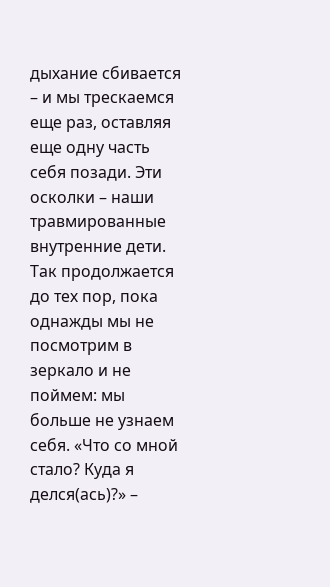дыхание сбивается – и мы трескаемся еще раз, оставляя еще одну часть себя позади. Эти осколки – наши травмированные внутренние дети. Так продолжается до тех пор, пока однажды мы не посмотрим в зеркало и не поймем: мы больше не узнаем себя. «Что со мной стало? Куда я делся(ась)?» –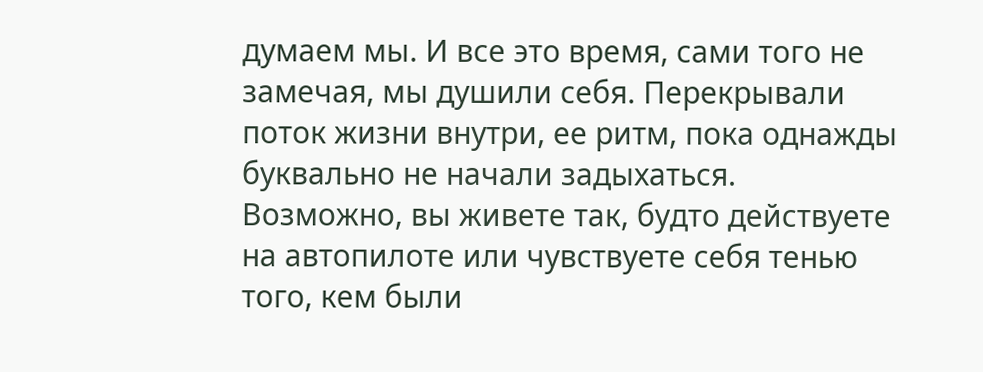думаем мы. И все это время, сами того не замечая, мы душили себя. Перекрывали поток жизни внутри, ее ритм, пока однажды буквально не начали задыхаться.
Возможно, вы живете так, будто действуете на автопилоте или чувствуете себя тенью того, кем были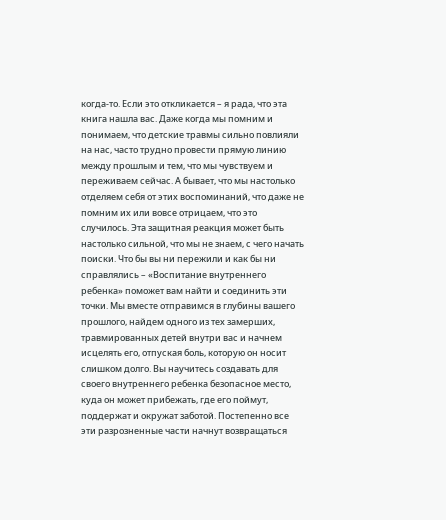когда-то. Если это откликается – я рада, что эта книга нашла вас. Даже когда мы помним и понимаем, что детские травмы сильно повлияли на нас, часто трудно провести прямую линию между прошлым и тем, что мы чувствуем и переживаем сейчас. А бывает, что мы настолько отделяем себя от этих воспоминаний, что даже не помним их или вовсе отрицаем, что это случилось. Эта защитная реакция может быть настолько сильной, что мы не знаем, с чего начать поиски. Что бы вы ни пережили и как бы ни справлялись – «Воспитание внутреннего ребенка» поможет вам найти и соединить эти точки. Мы вместе отправимся в глубины вашего прошлого, найдем одного из тех замерших, травмированных детей внутри вас и начнем исцелять его, отпуская боль, которую он носит слишком долго. Вы научитесь создавать для своего внутреннего ребенка безопасное место, куда он может прибежать, где его поймут, поддержат и окружат заботой. Постепенно все эти разрозненные части начнут возвращаться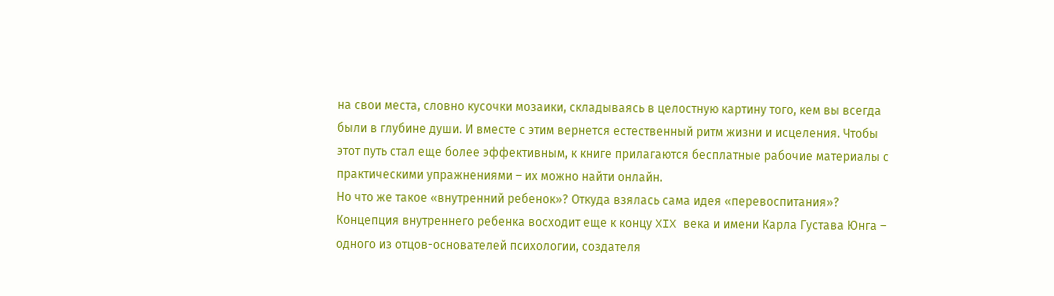на свои места, словно кусочки мозаики, складываясь в целостную картину того, кем вы всегда были в глубине души. И вместе с этим вернется естественный ритм жизни и исцеления. Чтобы этот путь стал еще более эффективным, к книге прилагаются бесплатные рабочие материалы с практическими упражнениями – их можно найти онлайн.
Но что же такое «внутренний ребенок»? Откуда взялась сама идея «перевоспитания»? Концепция внутреннего ребенка восходит еще к концу XIX века и имени Карла Густава Юнга – одного из отцов-основателей психологии, создателя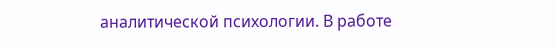аналитической психологии. В работе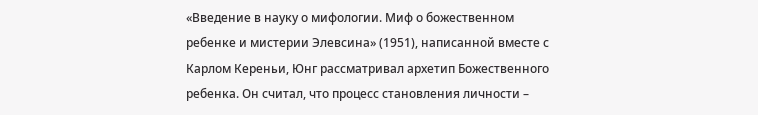«Введение в науку о мифологии. Миф о божественном ребенке и мистерии Элевсина» (1951), написанной вместе с Карлом Кереньи, Юнг рассматривал архетип Божественного ребенка. Он считал, что процесс становления личности –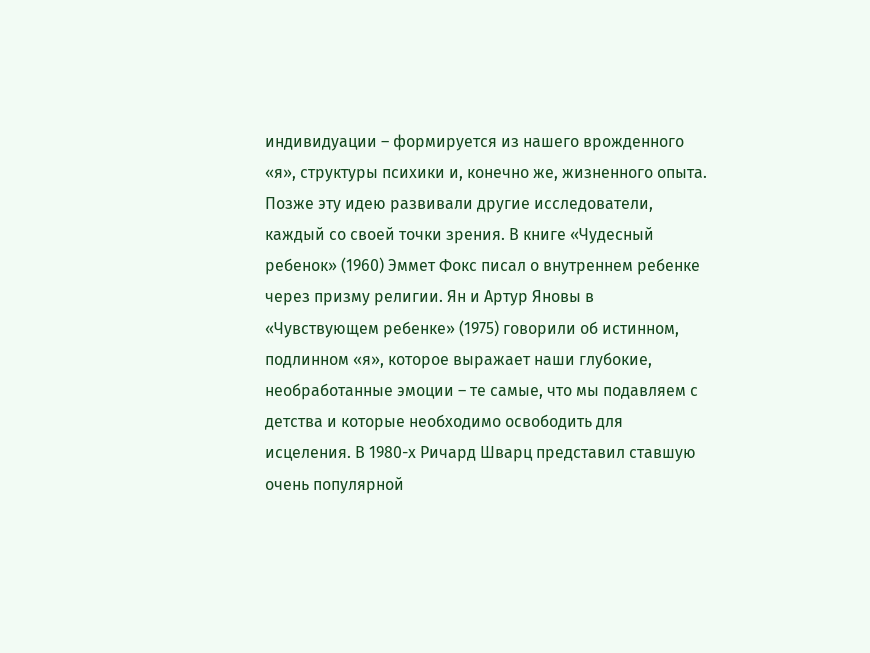индивидуации – формируется из нашего врожденного «я», структуры психики и, конечно же, жизненного опыта. Позже эту идею развивали другие исследователи, каждый со своей точки зрения. В книге «Чудесный ребенок» (1960) Эммет Фокс писал о внутреннем ребенке через призму религии. Ян и Артур Яновы в «Чувствующем ребенке» (1975) говорили об истинном, подлинном «я», которое выражает наши глубокие, необработанные эмоции – те самые, что мы подавляем с детства и которые необходимо освободить для исцеления. В 1980-х Ричард Шварц представил ставшую очень популярной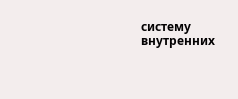систему внутренних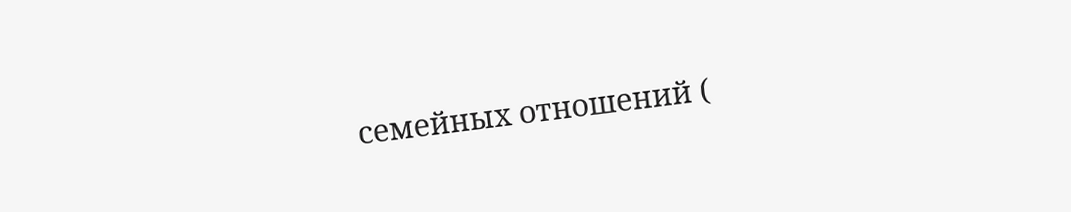семейных отношений (